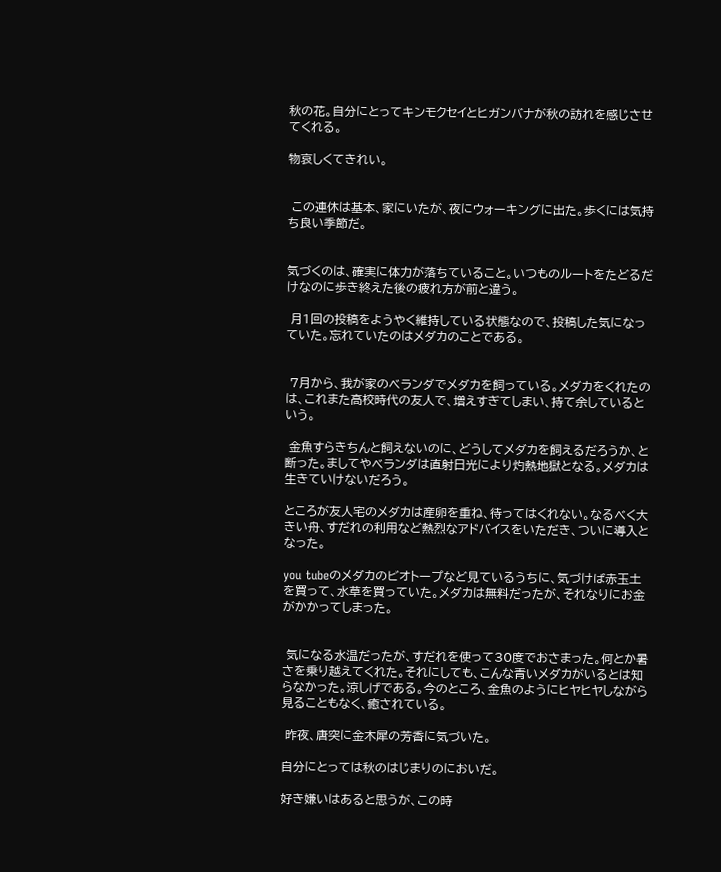秋の花。自分にとってキンモクセイとヒガンバナが秋の訪れを感じさせてくれる。

物哀しくてきれい。


 この連休は基本、家にいたが、夜にウォーキングに出た。歩くには気持ち良い季節だ。


気づくのは、確実に体力が落ちていること。いつものルートをたどるだけなのに歩き終えた後の疲れ方が前と違う。

 月1回の投稿をようやく維持している状態なので、投稿した気になっていた。忘れていたのはメダカのことである。


 7月から、我が家のベランダでメダカを飼っている。メダカをくれたのは、これまた高校時代の友人で、増えすぎてしまい、持て余しているという。

 金魚すらきちんと飼えないのに、どうしてメダカを飼えるだろうか、と断った。ましてやベランダは直射日光により灼熱地獄となる。メダカは生きていけないだろう。

ところが友人宅のメダカは産卵を重ね、待ってはくれない。なるべく大きい舟、すだれの利用など熱烈なアドバイスをいただき、ついに導入となった。

you tubeのメダカのビオトープなど見ているうちに、気づけば赤玉土を買って、水草を買っていた。メダカは無料だったが、それなりにお金がかかってしまった。


 気になる水温だったが、すだれを使って30度でおさまった。何とか暑さを乗り越えてくれた。それにしても、こんな青いメダカがいるとは知らなかった。涼しげである。今のところ、金魚のようにヒヤヒヤしながら見ることもなく、癒されている。

 昨夜、唐突に金木犀の芳香に気づいた。

自分にとっては秋のはじまりのにおいだ。

好き嫌いはあると思うが、この時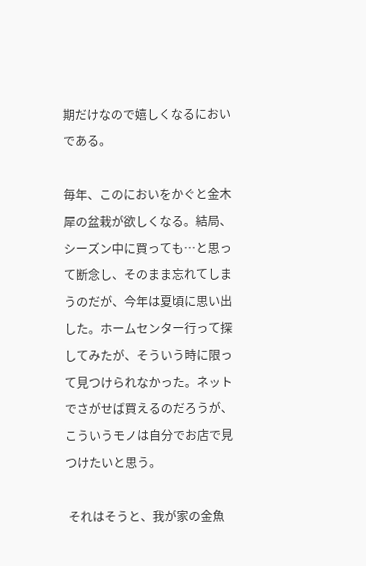期だけなので嬉しくなるにおいである。

毎年、このにおいをかぐと金木犀の盆栽が欲しくなる。結局、シーズン中に買っても…と思って断念し、そのまま忘れてしまうのだが、今年は夏頃に思い出した。ホームセンター行って探してみたが、そういう時に限って見つけられなかった。ネットでさがせば買えるのだろうが、こういうモノは自分でお店で見つけたいと思う。

 それはそうと、我が家の金魚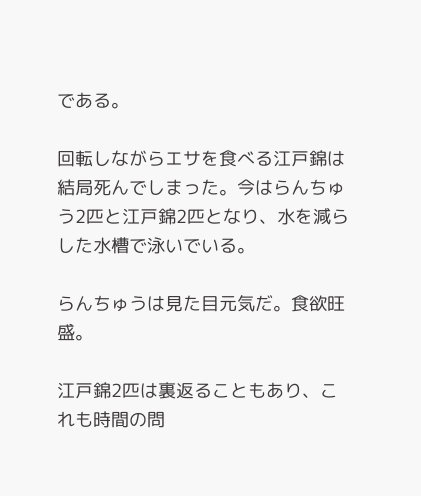である。

回転しながらエサを食べる江戸錦は結局死んでしまった。今はらんちゅう2匹と江戸錦2匹となり、水を減らした水槽で泳いでいる。

らんちゅうは見た目元気だ。食欲旺盛。

江戸錦2匹は裏返ることもあり、これも時間の問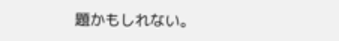題かもしれない。